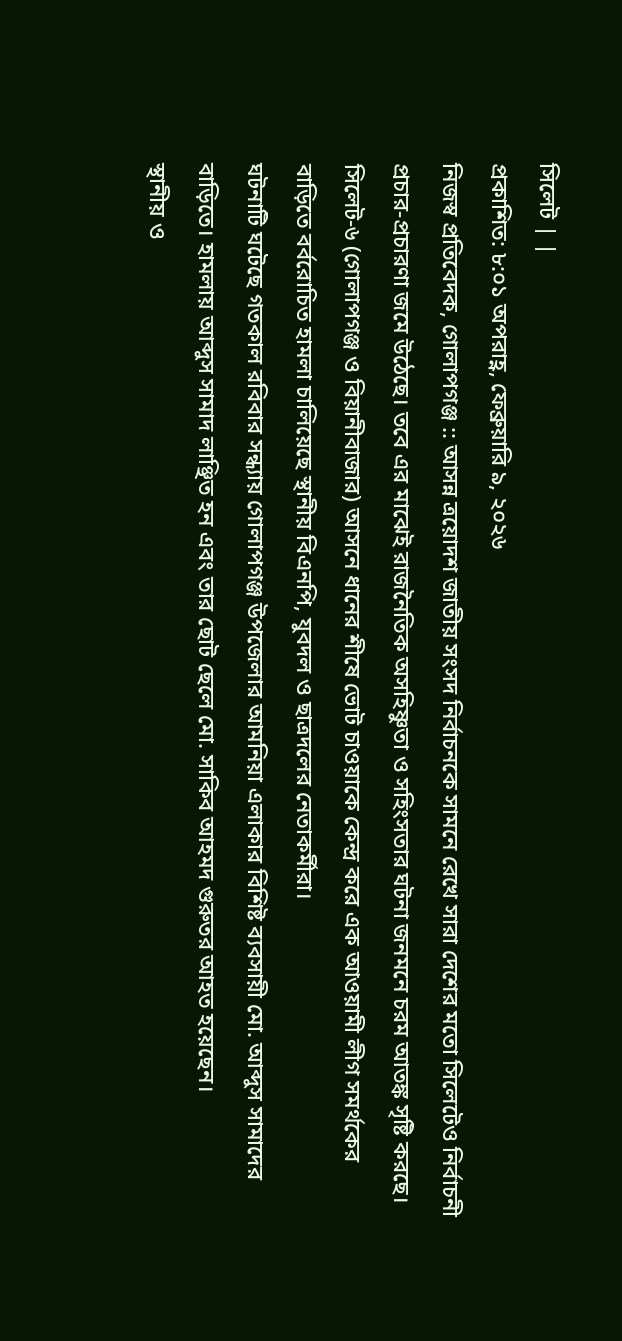সিলেট | |
প্রকাশিত: ৮:০১ অপরাহ্ণ, ফেব্রুয়ারি ৯, ২০২৬
নিজস্ব প্রতিবেদক, গোলাপগঞ্জ :: আসন্ন ত্রয়োদশ জাতীয় সংসদ নির্বাচনকে সামনে রেখে সারা দেশের মতো সিলেটেও নির্বাচনী প্রচার-প্রচারণা জমে উঠেছে। তবে এর মাঝেই রাজনৈতিক অসহিষ্ণুতা ও সহিংসতার ঘটনা জনমনে চরম আতঙ্ক সৃষ্টি করছে। সিলেট-৬ (গোলাপগঞ্জ ও বিয়ানীবাজার) আসনে ধানের শীষে ভোট চাওয়াকে কেন্দ্র করে এক আওয়ামী লীগ সমর্থকের বাড়িতে বর্বরোচিত হামলা চালিয়েছে স্থানীয় বিএনপি, যুবদল ও ছাত্রদলের নেতাকর্মীরা।
ঘটনাটি ঘটেছে গতকাল রবিবার সন্ধ্যায় গোলাপগঞ্জ উপজেলার আমনিয়া এলাকার বিশিষ্ট ব্যবসায়ী মো. আব্দুস সামাদের বাড়িতে। হামলায় আব্দুস সামাদ লাঞ্ছিত হন এবং তার ছোট ছেলে মো. সাকিব আহমদ গুরুতর আহত হয়েছেন।
স্থানীয় ও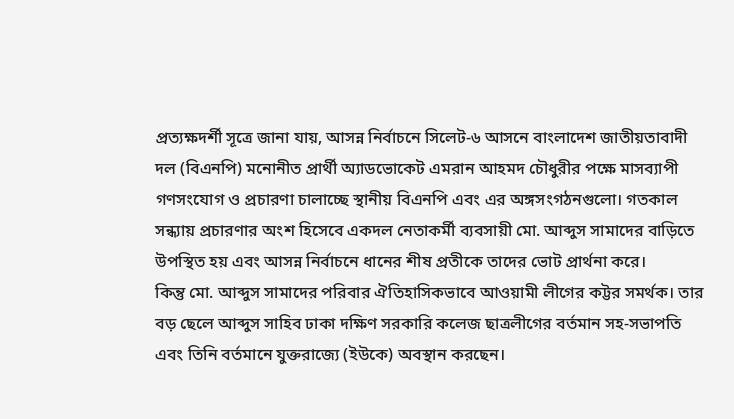প্রত্যক্ষদর্শী সূত্রে জানা যায়, আসন্ন নির্বাচনে সিলেট-৬ আসনে বাংলাদেশ জাতীয়তাবাদী দল (বিএনপি) মনোনীত প্রার্থী অ্যাডভোকেট এমরান আহমদ চৌধুরীর পক্ষে মাসব্যাপী গণসংযোগ ও প্রচারণা চালাচ্ছে স্থানীয় বিএনপি এবং এর অঙ্গসংগঠনগুলো। গতকাল সন্ধ্যায় প্রচারণার অংশ হিসেবে একদল নেতাকর্মী ব্যবসায়ী মো. আব্দুস সামাদের বাড়িতে উপস্থিত হয় এবং আসন্ন নির্বাচনে ধানের শীষ প্রতীকে তাদের ভোট প্রার্থনা করে।
কিন্তু মো. আব্দুস সামাদের পরিবার ঐতিহাসিকভাবে আওয়ামী লীগের কট্টর সমর্থক। তার বড় ছেলে আব্দুস সাহিব ঢাকা দক্ষিণ সরকারি কলেজ ছাত্রলীগের বর্তমান সহ-সভাপতি এবং তিনি বর্তমানে যুক্তরাজ্যে (ইউকে) অবস্থান করছেন।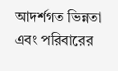আদর্শগত ভিন্নতা এবং পরিবারের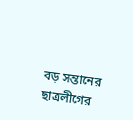বড় সন্তানের ছাত্রলীগের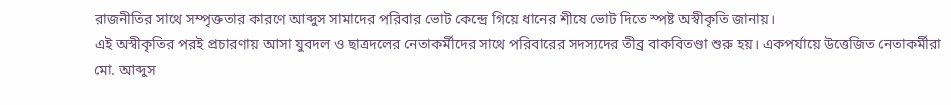রাজনীতির সাথে সম্পৃক্ততার কারণে আব্দুস সামাদের পরিবার ভোট কেন্দ্রে গিয়ে ধানের শীষে ভোট দিতে স্পষ্ট অস্বীকৃতি জানায়।
এই অস্বীকৃতির পরই প্রচারণায় আসা যুবদল ও ছাত্রদলের নেতাকর্মীদের সাথে পরিবারের সদস্যদের তীব্র বাকবিতণ্ডা শুরু হয়। একপর্যায়ে উত্তেজিত নেতাকর্মীরা মো. আব্দুস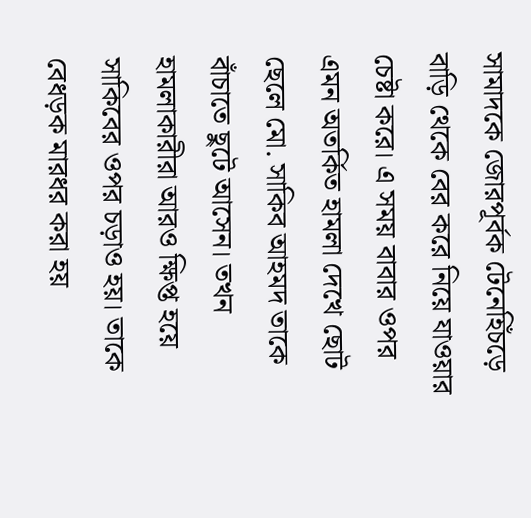সামাদকে জোরপূর্বক টেনেহিঁচড়ে বাড়ি থেকে বের করে নিয়ে যাওয়ার চেষ্টা করে। এ সময় বাবার ওপর এমন অতর্কিত হামলা দেখে ছোট ছেলে মো. সাকিব আহমদ তাকে বাঁচাতে ছুটে আসেন। তখন হামলাকারীরা আরও ক্ষিপ্ত হয়ে সাকিবের ওপর চড়াও হয়। তাকে বেধড়ক মারধর করা হয়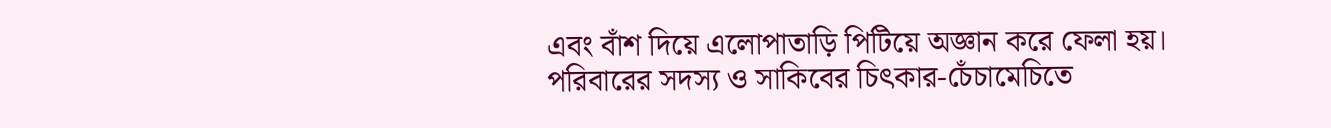এবং বাঁশ দিয়ে এলোপাতাড়ি পিটিয়ে অজ্ঞান করে ফেলা হয়।
পরিবারের সদস্য ও সাকিবের চিৎকার-চেঁচামেচিতে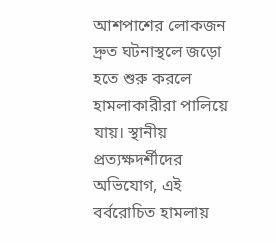আশপাশের লোকজন দ্রুত ঘটনাস্থলে জড়ো হতে শুরু করলে হামলাকারীরা পালিয়ে যায়। স্থানীয় প্রত্যক্ষদর্শীদের অভিযোগ, এই বর্বরোচিত হামলায়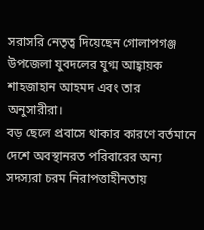সরাসরি নেতৃত্ব দিয়েছেন গোলাপগঞ্জ উপজেলা যুবদলের যুগ্ম আহ্বায়ক শাহজাহান আহমদ এবং তার অনুসারীরা।
বড় ছেলে প্রবাসে থাকার কারণে বর্তমানে দেশে অবস্থানরত পরিবারের অন্য সদস্যরা চরম নিরাপত্তাহীনতায়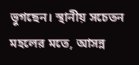ভুগছেন। স্থানীয় সচেতন মহলের মতে, আসন্ন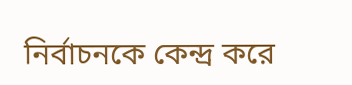নির্বাচনকে কেন্দ্র করে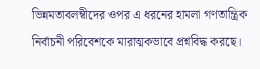ভিন্নমতাবলম্বীদের ওপর এ ধরনের হামলা গণতান্ত্রিক নির্বাচনী পরিবেশকে মারাত্মকভাবে প্রশ্নবিদ্ধ করছে।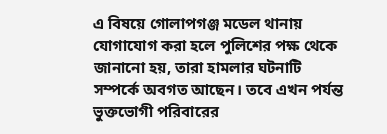এ বিষয়ে গোলাপগঞ্জ মডেল থানায় যোগাযোগ করা হলে পুলিশের পক্ষ থেকে জানানো হয়, তারা হামলার ঘটনাটি সম্পর্কে অবগত আছেন। তবে এখন পর্যন্ত ভুক্তভোগী পরিবারের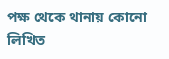পক্ষ থেকে থানায় কোনো লিখিত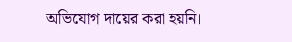অভিযোগ দায়ের করা হয়নি।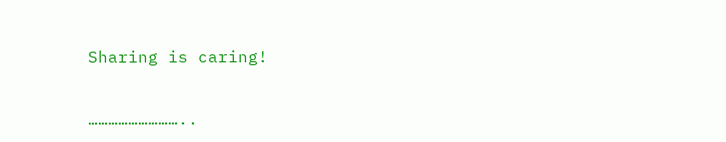Sharing is caring!


………………………..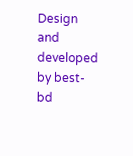Design and developed by best-bd